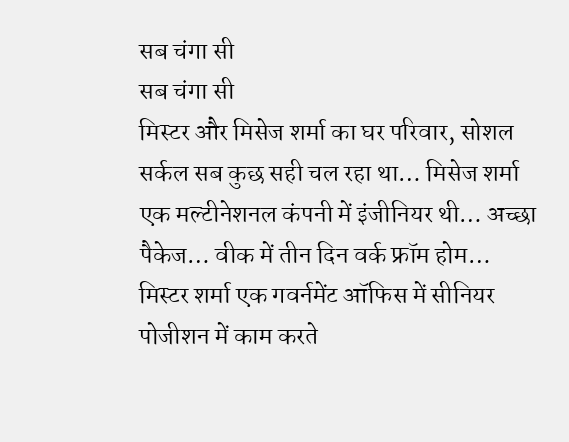सब चंगा सी
सब चंगा सी
मिस्टर और मिसेज शर्मा का घर परिवार, सोशल सर्कल सब कुछ सही चल रहा था… मिसेज शर्मा एक मल्टीनेशनल कंपनी में इंजीनियर थी… अच्छा पैकेज… वीक में तीन दिन वर्क फ्रॉम होम… मिस्टर शर्मा एक गवर्नमेंट ऑफिस में सीनियर पोजीशन में काम करते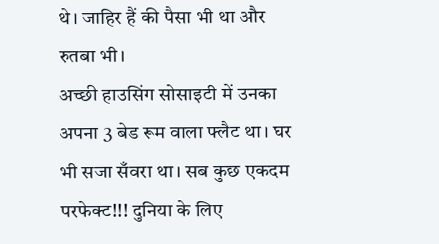थे। जाहिर हैं की पैसा भी था और रुतबा भी।
अच्छी हाउसिंग सोसाइटी में उनका अपना 3 बेड रूम वाला फ्लैट था। घर भी सजा सँवरा था। सब कुछ एकदम परफेक्ट!!! दुनिया के लिए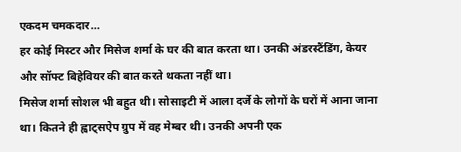एकदम चमकदार…
हर कोई मिस्टर और मिसेज शर्मा के घर की बात करता था। उनकी अंडरस्टैंडिंग, केयर और सॉफ्ट बिहेवियर की बात करते थकता नहीं था।
मिसेज शर्मा सोशल भी बहुत थी। सोसाइटी में आला दर्जे के लोगों के घरों में आना जाना था। कितने ही ह्वाट्सऐप ग्रुप में वह मेम्बर थी। उनकी अपनी एक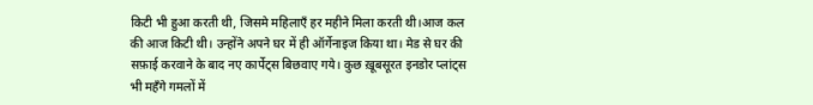किटी भी हुआ करती थी, जिसमे महिलाएँ हर महीने मिला करती थी।आज कल की आज किटी थी। उन्होंने अपने घर में ही ऑर्गेनाइज किया था। मेड से घर की सफ़ाई करवाने के बाद नए कार्पेट्स बिछवाए गये। कुछ ख़ूबसूरत इनडोर प्लांट्स भी महँगे गमलों में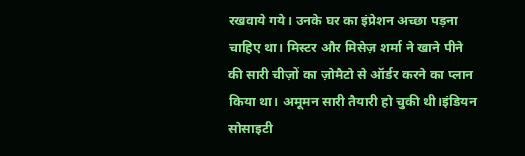रखवाये गये। उनके घर का इंप्रेशन अच्छा पड़ना चाहिए था। मिस्टर और मिसेज़ शर्मा ने खाने पीने की सारी चीज़ों का ज़ोमैटो से ऑर्डर करने का प्लान किया था। अमूमन सारी तैयारी हो चुकी थी।इंडियन सोसाइटी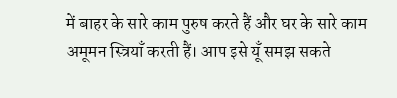में बाहर के सारे काम पुरुष करते हैं और घर के सारे काम अमूमन स्त्रियाँ करती हैं। आप इसे यूँ समझ सकते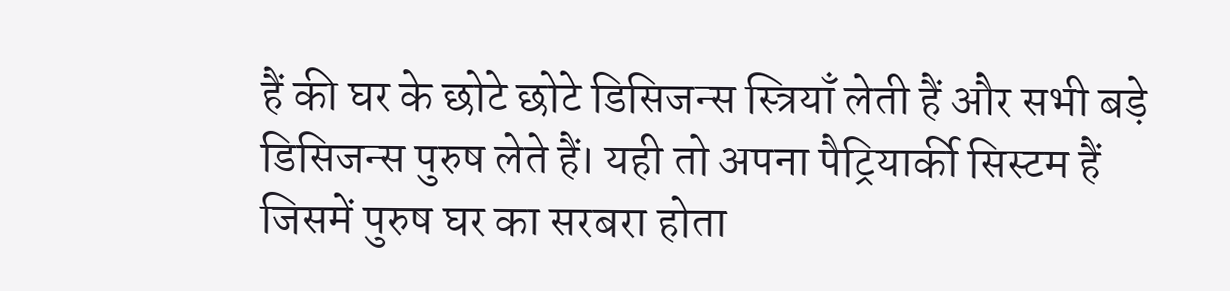हैं की घर के छोटे छोटे डिसिजन्स स्त्रियाँ लेती हैं और सभी बड़े डिसिजन्स पुरुष लेते हैं। यही तो अपना पैट्रियार्की सिस्टम हैं जिसमें पुरुष घर का सरबरा होता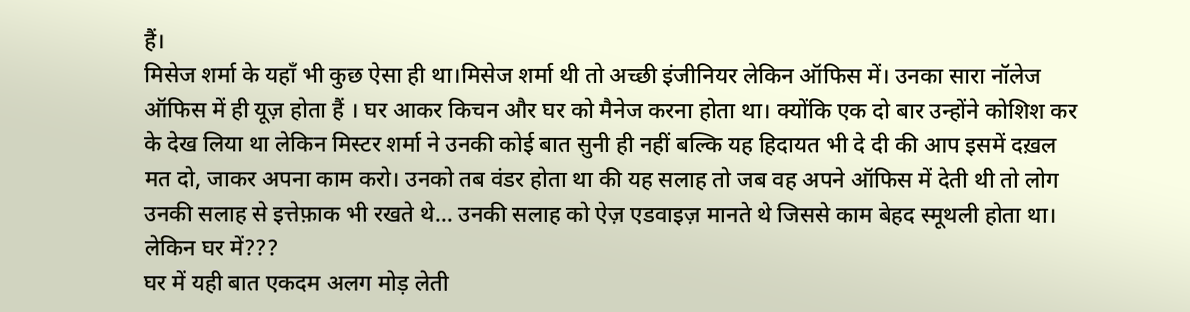हैं।
मिसेज शर्मा के यहाँ भी कुछ ऐसा ही था।मिसेज शर्मा थी तो अच्छी इंजीनियर लेकिन ऑफिस में। उनका सारा नॉलेज ऑफिस में ही यूज़ होता हैं । घर आकर किचन और घर को मैनेज करना होता था। क्योंकि एक दो बार उन्होंने कोशिश कर के देख लिया था लेकिन मिस्टर शर्मा ने उनकी कोई बात सुनी ही नहीं बल्कि यह हिदायत भी दे दी की आप इसमें दख़ल मत दो, जाकर अपना काम करो। उनको तब वंडर होता था की यह सलाह तो जब वह अपने ऑफिस में देती थी तो लोग उनकी सलाह से इत्तेफ़ाक भी रखते थे… उनकी सलाह को ऐज़ एडवाइज़ मानते थे जिससे काम बेहद स्मूथली होता था।
लेकिन घर में???
घर में यही बात एकदम अलग मोड़ लेती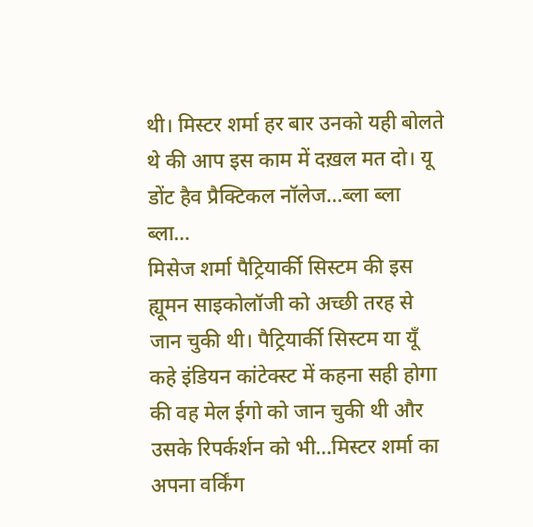थी। मिस्टर शर्मा हर बार उनको यही बोलते थे की आप इस काम में दख़ल मत दो। यू डोंट हैव प्रैक्टिकल नॉलेज…ब्ला ब्ला ब्ला…
मिसेज शर्मा पैट्रियार्की सिस्टम की इस ह्यूमन साइकोलॉजी को अच्छी तरह से जान चुकी थी। पैट्रियार्की सिस्टम या यूँ कहे इंडियन कांटेक्स्ट में कहना सही होगा की वह मेल ईगो को जान चुकी थी और उसके रिपर्कर्शन को भी…मिस्टर शर्मा का अपना वर्किंग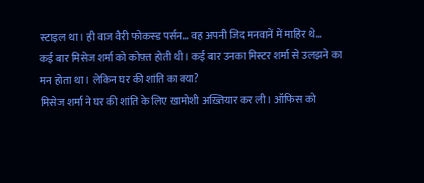स्टाइल था। ही वाज वैरी फोकस्ड पर्सन… वह अपनी जिद मनवानें में माहिर थे…
कई बार मिसेज शर्मा को कोफ़्त होती थी। कई बार उनका मिस्टर शर्मा से उलझने का मन होता था। लेकिन घर की शांति का क्या?
मिसेज शर्मा ने घर की शांति के लिए ख़ामोशी अख़्तियार कर ली। ऑफिस को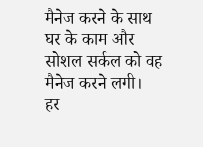मैनेज करने के साथ घर के काम और सोशल सर्कल को वह मैनेज करने लगी।
हर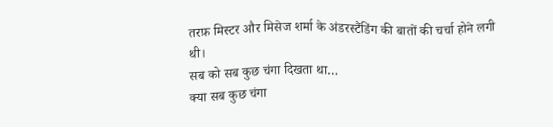तरफ़ मिस्टर और मिसेज शर्मा के अंडरस्टैंडिंग की बातों की चर्चा होने लगी थी।
सब को सब कुछ चंगा दिखता था…
क्या सब कुछ चंगा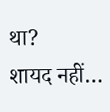था?
शायद नहीं…